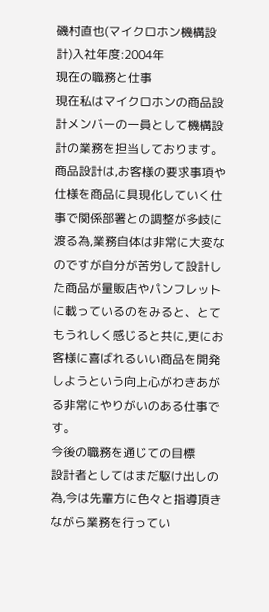磯村直也(マイクロホン機構設計)入社年度:2004年
現在の職務と仕事
現在私はマイクロホンの商品設計メンバーの一員として機構設計の業務を担当しております。
商品設計は,お客様の要求事項や仕様を商品に具現化していく仕事で関係部署との調整が多岐に渡る為,業務自体は非常に大変なのですが自分が苦労して設計した商品が量販店やパンフレットに載っているのをみると、とてもうれしく感じると共に,更にお客様に喜ばれるいい商品を開発しようという向上心がわきあがる非常にやりがいのある仕事です。
今後の職務を通じての目標
設計者としてはまだ駆け出しの為,今は先輩方に色々と指導頂きながら業務を行ってい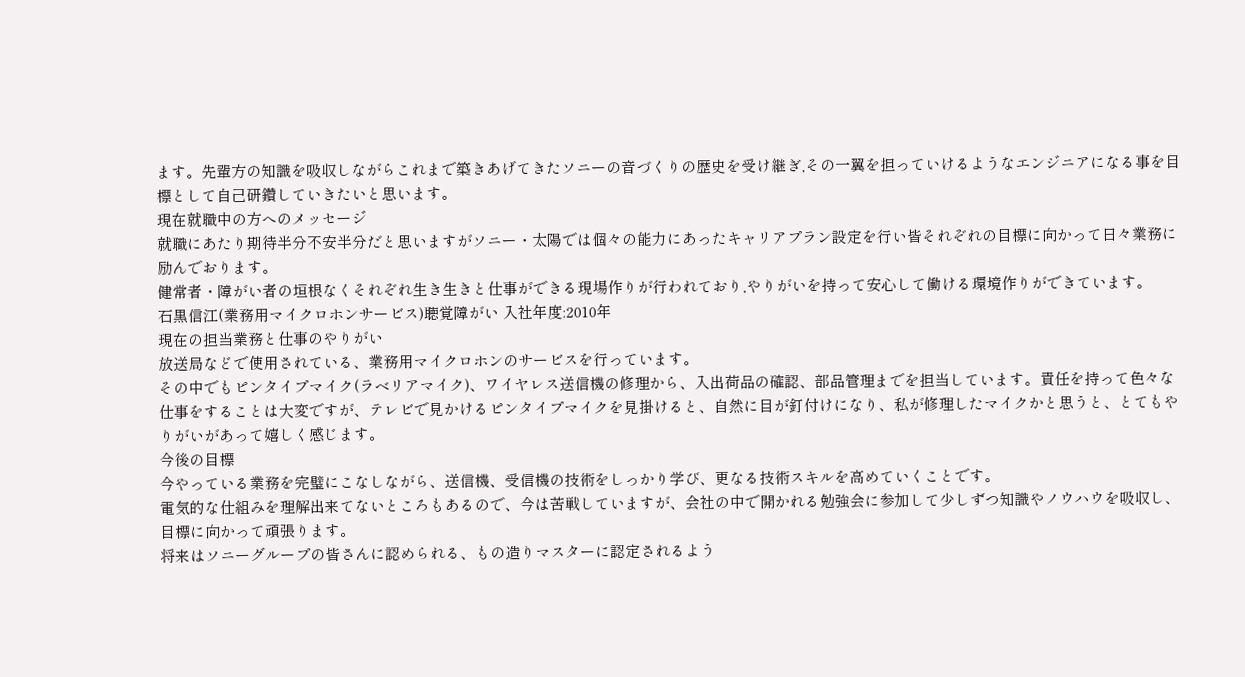ます。先輩方の知識を吸収しながらこれまで築きあげてきたソニーの音づくりの歴史を受け継ぎ,その一翼を担っていけるようなエンジニアになる事を目標として自己研鑽していきたいと思います。
現在就職中の方へのメッセージ
就職にあたり期待半分不安半分だと思いますがソニー・太陽では個々の能力にあったキャリアプラン設定を行い皆それぞれの目標に向かって日々業務に励んでおります。
健常者・障がい者の垣根なくそれぞれ生き生きと仕事ができる現場作りが行われており,やりがいを持って安心して働ける環境作りができています。
石黒信江(業務用マイクロホンサービス)聴覚障がい 入社年度:2010年
現在の担当業務と仕事のやりがい
放送局などで使用されている、業務用マイクロホンのサービスを行っています。
その中でもピンタイプマイク(ラベリアマイク)、ワイヤレス送信機の修理から、入出荷品の確認、部品管理までを担当しています。責任を持って色々な仕事をすることは大変ですが、テレビで見かけるピンタイプマイクを見掛けると、自然に目が釘付けになり、私が修理したマイクかと思うと、とてもやりがいがあって嬉しく感じます。
今後の目標
今やっている業務を完璧にこなしながら、送信機、受信機の技術をしっかり学び、更なる技術スキルを高めていくことです。
電気的な仕組みを理解出来てないところもあるので、今は苦戦していますが、会社の中で開かれる勉強会に参加して少しずつ知識やノウハウを吸収し、目標に向かって頑張ります。
将来はソニーグループの皆さんに認められる、もの造りマスターに認定されるよう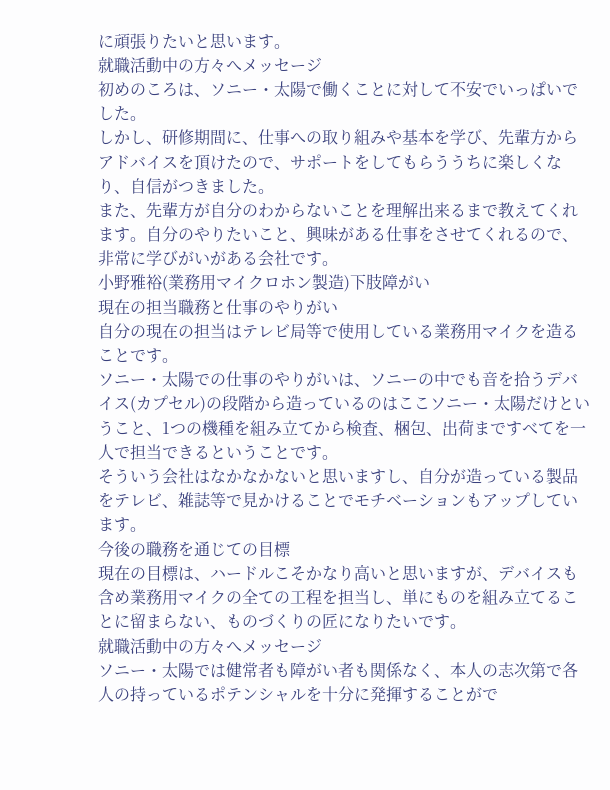に頑張りたいと思います。
就職活動中の方々へメッセージ
初めのころは、ソニー・太陽で働くことに対して不安でいっぱいでした。
しかし、研修期間に、仕事への取り組みや基本を学び、先輩方からアドバイスを頂けたので、サポートをしてもらううちに楽しくなり、自信がつきました。
また、先輩方が自分のわからないことを理解出来るまで教えてくれます。自分のやりたいこと、興味がある仕事をさせてくれるので、非常に学びがいがある会社です。
小野雅裕(業務用マイクロホン製造)下肢障がい
現在の担当職務と仕事のやりがい
自分の現在の担当はテレビ局等で使用している業務用マイクを造ることです。
ソニー・太陽での仕事のやりがいは、ソニーの中でも音を拾うデバイス(カプセル)の段階から造っているのはここソニー・太陽だけということ、1つの機種を組み立てから検査、梱包、出荷まですべてを一人で担当できるということです。
そういう会社はなかなかないと思いますし、自分が造っている製品をテレビ、雑誌等で見かけることでモチベーションもアップしています。
今後の職務を通じての目標
現在の目標は、ハードルこそかなり高いと思いますが、デバイスも含め業務用マイクの全ての工程を担当し、単にものを組み立てることに留まらない、ものづくりの匠になりたいです。
就職活動中の方々へメッセージ
ソニー・太陽では健常者も障がい者も関係なく、本人の志次第で各人の持っているポテンシャルを十分に発揮することがで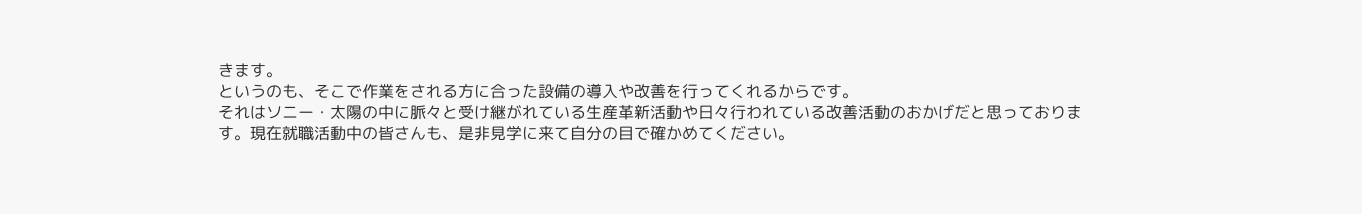きます。
というのも、そこで作業をされる方に合った設備の導入や改善を行ってくれるからです。
それはソニー・太陽の中に脈々と受け継がれている生産革新活動や日々行われている改善活動のおかげだと思っております。現在就職活動中の皆さんも、是非見学に来て自分の目で確かめてください。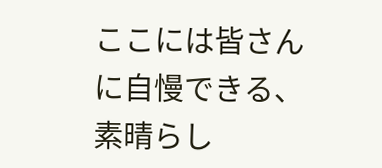ここには皆さんに自慢できる、素晴らし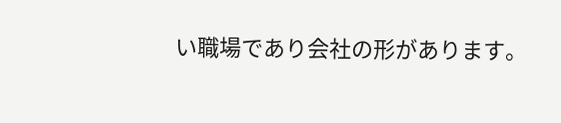い職場であり会社の形があります。